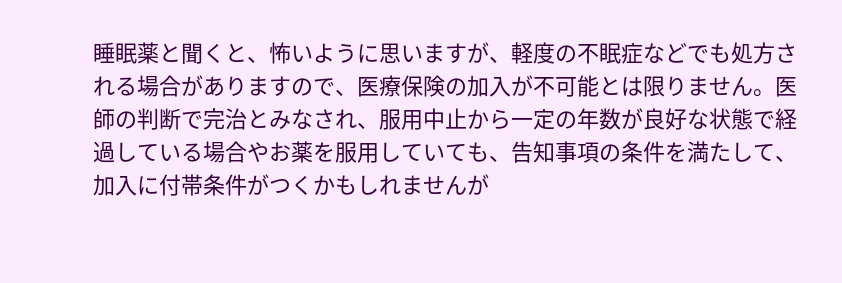睡眠薬と聞くと、怖いように思いますが、軽度の不眠症などでも処方される場合がありますので、医療保険の加入が不可能とは限りません。医師の判断で完治とみなされ、服用中止から一定の年数が良好な状態で経過している場合やお薬を服用していても、告知事項の条件を満たして、加入に付帯条件がつくかもしれませんが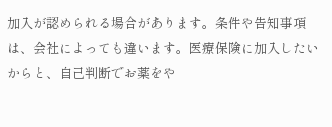加入が認められる場合があります。条件や告知事項は、会社によっても違います。医療保険に加入したいからと、自己判断でお薬をや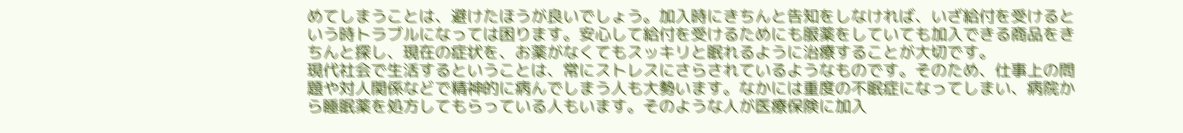めてしまうことは、避けたほうが良いでしょう。加入時にきちんと告知をしなければ、いざ給付を受けるという時トラブルになっては困ります。安心して給付を受けるためにも服薬をしていても加入できる商品をきちんと探し、現在の症状を、お薬がなくてもスッキリと眠れるように治療することが大切です。
現代社会で生活するということは、常にストレスにさらされているようなものです。そのため、仕事上の問題や対人関係などで精神的に病んでしまう人も大勢います。なかには重度の不眠症になってしまい、病院から睡眠薬を処方してもらっている人もいます。そのような人が医療保険に加入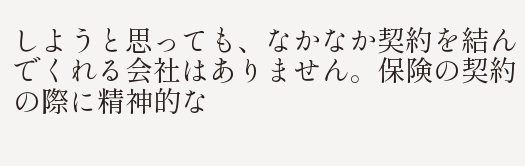しようと思っても、なかなか契約を結んでくれる会社はありません。保険の契約の際に精神的な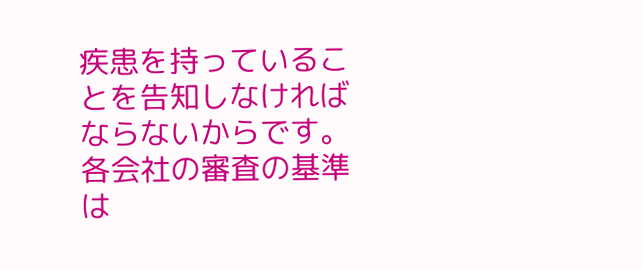疾患を持っていることを告知しなければならないからです。各会社の審査の基準は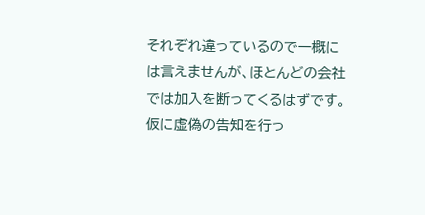それぞれ違っているので一概には言えませんが、ほとんどの会社では加入を断ってくるはずです。仮に虚偽の告知を行っ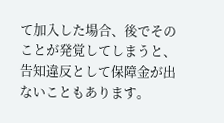て加入した場合、後でそのことが発覚してしまうと、告知違反として保障金が出ないこともあります。